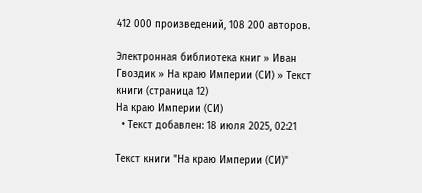412 000 произведений, 108 200 авторов.

Электронная библиотека книг » Иван Гвоздик » На краю Империи (СИ) » Текст книги (страница 12)
На краю Империи (СИ)
  • Текст добавлен: 18 июля 2025, 02:21

Текст книги "На краю Империи (СИ)"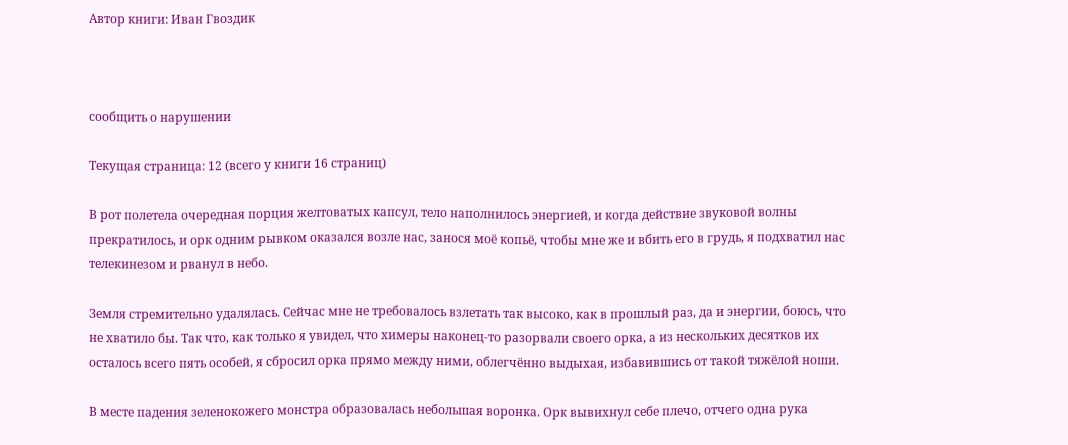Автор книги: Иван Гвоздик



сообщить о нарушении

Текущая страница: 12 (всего у книги 16 страниц)

В рот полетела очередная порция желтоватых капсул, тело наполнилось энергией, и когда действие звуковой волны прекратилось, и орк одним рывком оказался возле нас, занося моё копьё, чтобы мне же и вбить его в грудь, я подхватил нас телекинезом и рванул в небо.

Земля стремительно удалялась. Сейчас мне не требовалось взлетать так высоко, как в прошлый раз, да и энергии, боюсь, что не хватило бы. Так что, как только я увидел, что химеры наконец-то разорвали своего орка, а из нескольких десятков их осталось всего пять особей, я сбросил орка прямо между ними, облегчённо выдыхая, избавившись от такой тяжёлой ноши.

В месте падения зеленокожего монстра образовалась небольшая воронка. Орк вывихнул себе плечо, отчего одна рука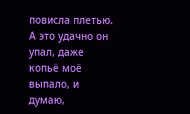повисла плетью. А это удачно он упал, даже копьё моё выпало, и думаю,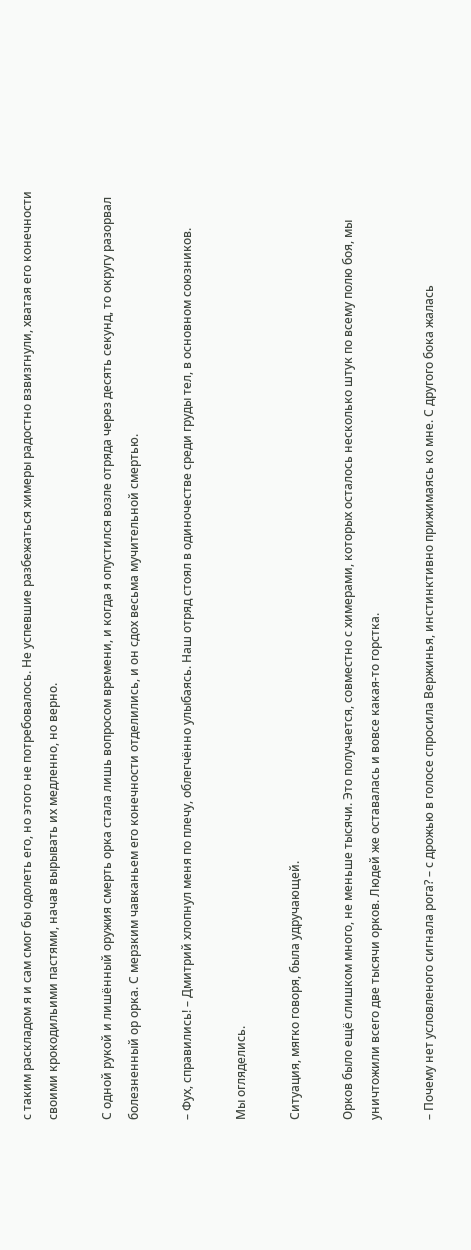с таким раскладом я и сам смог бы одолеть его, но этого не потребовалось. Не успевшие разбежаться химеры радостно взвизгнули, хватая его конечности своими крокодильими пастями, начав вырывать их медленно, но верно.

С одной рукой и лишённый оружия смерть орка стала лишь вопросом времени, и когда я опустился возле отряда через десять секунд, то округу разорвал болезненный ор орка. С мерзким чавканьем его конечности отделились, и он сдох весьма мучительной смертью.

– Фух, справились! – Дмитрий хлопнул меня по плечу, облегчённо улыбаясь. Наш отряд стоял в одиночестве среди груды тел, в основном союзников.

Мы огляделись.

Ситуация, мягко говоря, была удручающей.

Орков было ещё слишком много, не меньше тысячи. Это получается, совместно с химерами, которых осталось несколько штук по всему полю боя, мы уничтожили всего две тысячи орков. Людей же оставалась и вовсе какая-то горстка.

– Почему нет условленого сигнала рога? – с дрожью в голосе спросила Вержинья, инстинктивно прижимаясь ко мне. С другого бока жалась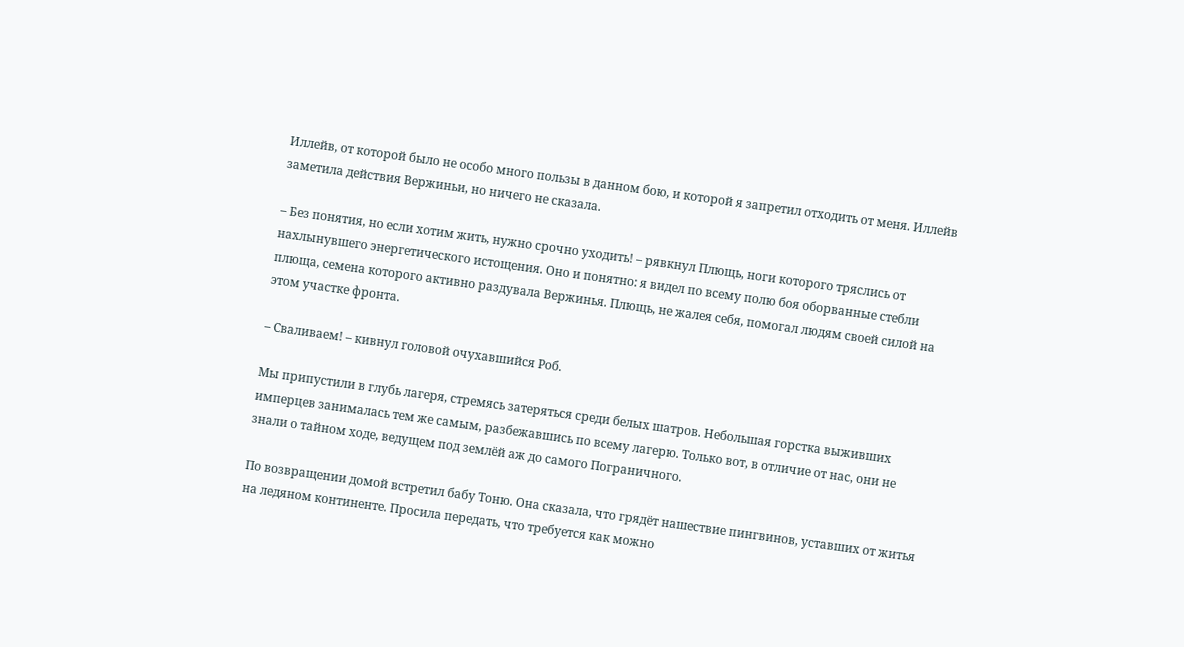Иллейв, от которой было не особо много пользы в данном бою, и которой я запретил отходить от меня. Иллейв заметила действия Вержиньи, но ничего не сказала.

– Без понятия, но если хотим жить, нужно срочно уходить! – рявкнул Плющь, ноги которого тряслись от нахлынувшего энергетического истощения. Оно и понятно: я видел по всему полю боя оборванные стебли плюща, семена которого активно раздувала Вержинья. Плющь, не жалея себя, помогал людям своей силой на этом участке фронта.

– Сваливаем! – кивнул головой очухавшийся Роб.

Мы припустили в глубь лагеря, стремясь затеряться среди белых шатров. Небольшая горстка выживших имперцев занималась тем же самым, разбежавшись по всему лагерю. Только вот, в отличие от нас, они не знали о тайном ходе, ведущем под землёй аж до самого Пограничного.

По возвращении домой встретил бабу Тоню. Она сказала, что грядёт нашествие пингвинов, уставших от житья на ледяном континенте. Просила передать, что требуется как можно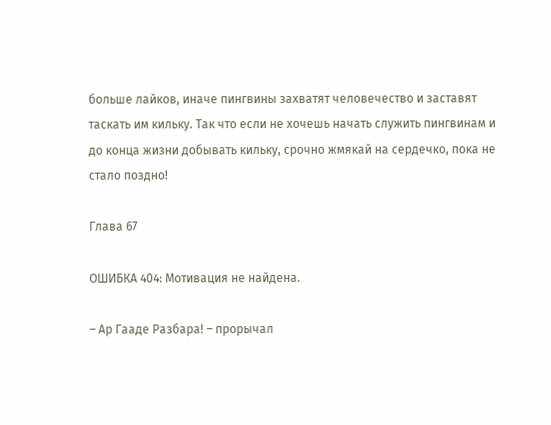больше лайков, иначе пингвины захватят человечество и заставят таскать им кильку. Так что если не хочешь начать служить пингвинам и до конца жизни добывать кильку, срочно жмякай на сердечко, пока не стало поздно!

Глава 67

ОШИБКА 404: Мотивация не найдена.

– Ар Гааде Разбара! – прорычал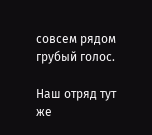совсем рядом грубый голос.

Наш отряд тут же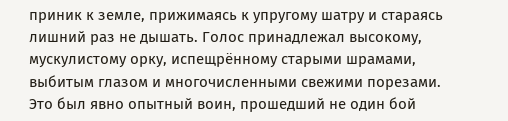приник к земле, прижимаясь к упругому шатру и стараясь лишний раз не дышать. Голос принадлежал высокому, мускулистому орку, испещрённому старыми шрамами, выбитым глазом и многочисленными свежими порезами. Это был явно опытный воин, прошедший не один бой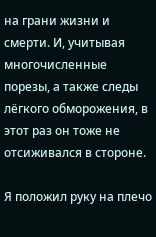на грани жизни и смерти. И, учитывая многочисленные порезы, а также следы лёгкого обморожения, в этот раз он тоже не отсиживался в стороне.

Я положил руку на плечо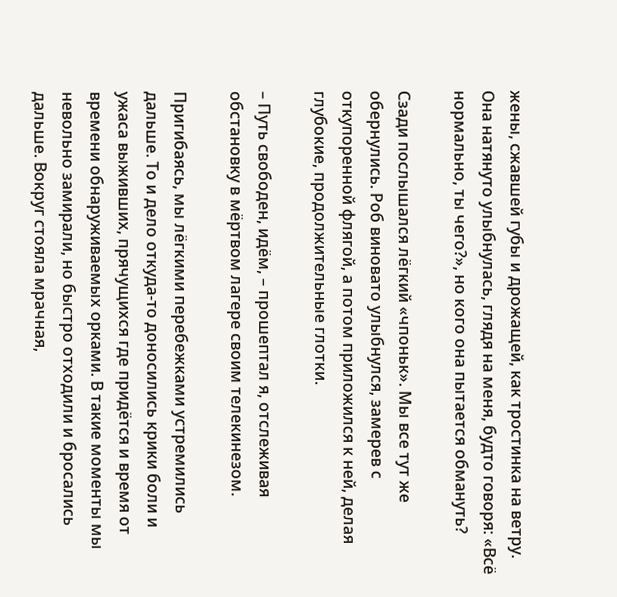жены, сжавшей губы и дрожащей, как тростинка на ветру. Она натянуто улыбнулась, глядя на меня, будто говоря: «Всё нормально, ты чего?», но кого она пытается обмануть?

Сзади послышался лёгкий «чпоньк». Мы все тут же обернулись. Роб виновато улыбнулся, замерев с откупоренной флягой, а потом приложился к ней, делая глубокие, продолжительные глотки.

– Путь свободен, идём, – прошептал я, отслеживая обстановку в мёртвом лагере своим телекинезом.

Пригибаясь, мы лёгкими перебежками устремились дальше. То и дело откуда-то доносились крики боли и ужаса выживших, прячущихся где придётся и время от времени обнаруживаемых орками. В такие моменты мы невольно замирали, но быстро отходили и бросались дальше. Вокруг стояла мрачная,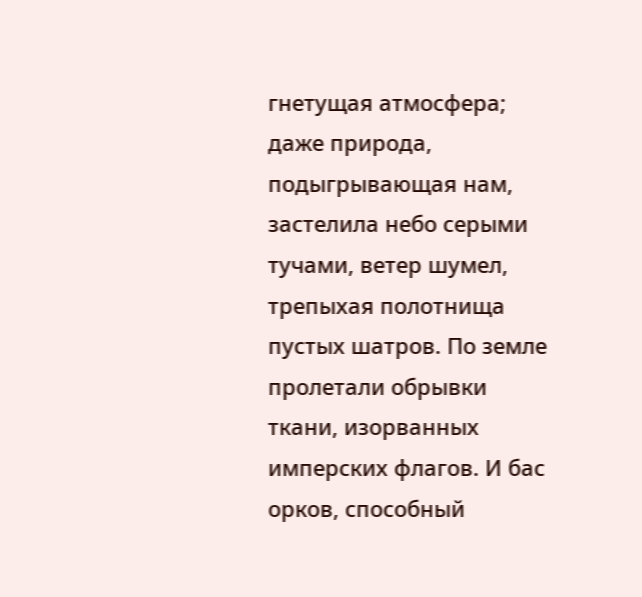гнетущая атмосфера; даже природа, подыгрывающая нам, застелила небо серыми тучами, ветер шумел, трепыхая полотнища пустых шатров. По земле пролетали обрывки ткани, изорванных имперских флагов. И бас орков, способный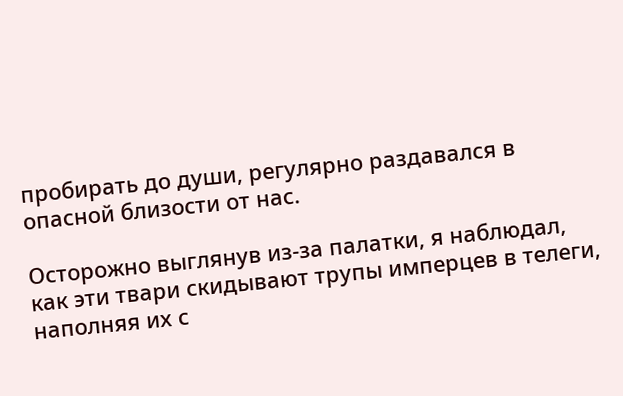пробирать до души, регулярно раздавался в опасной близости от нас.

Осторожно выглянув из-за палатки, я наблюдал, как эти твари скидывают трупы имперцев в телеги, наполняя их с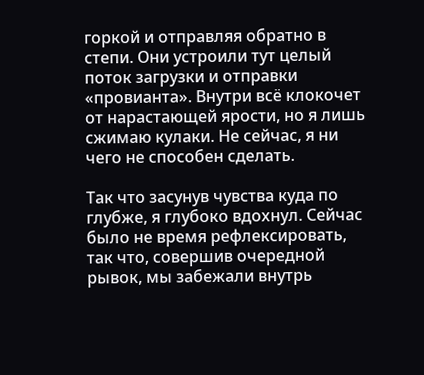горкой и отправляя обратно в степи. Они устроили тут целый поток загрузки и отправки «провианта». Внутри всё клокочет от нарастающей ярости, но я лишь сжимаю кулаки. Не сейчас, я ни чего не способен сделать.

Так что засунув чувства куда по глубже, я глубоко вдохнул. Сейчас было не время рефлексировать, так что, совершив очередной рывок, мы забежали внутрь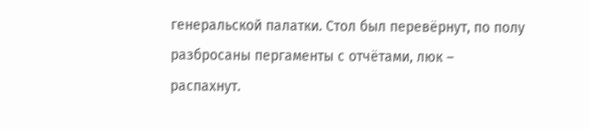генеральской палатки. Стол был перевёрнут, по полу разбросаны пергаменты с отчётами, люк – распахнут.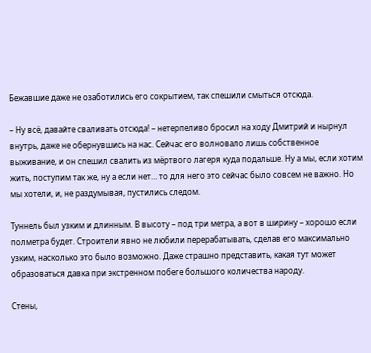Бежавшие даже не озаботились его сокрытием, так спешили смыться отсюда.

– Ну всё, давайте сваливать отсюда! – нетерпеливо бросил на ходу Дмитрий и нырнул внутрь, даже не обернувшись на нас. Сейчас его волновало лишь собственное выживание, и он спешил свалить из мёртвого лагеря куда подальше. Ну а мы, если хотим жить, поступим так же, ну а если нет… то для него это сейчас было совсем не важно. Но мы хотели, и, не раздумывая, пустились следом.

Туннель был узким и длинным. В высоту – под три метра, а вот в ширину – хорошо если полметра будет. Строители явно не любили перерабатывать, сделав его максимально узким, насколько это было возможно. Даже страшно представить, какая тут может образоваться давка при экстренном побеге большого количества народу.

Стены,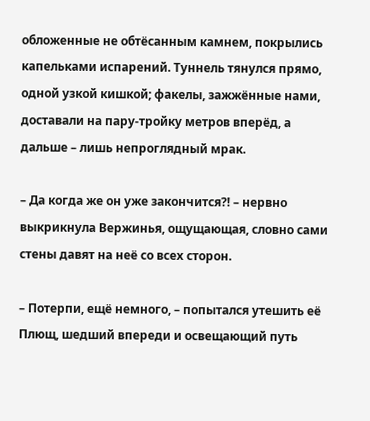обложенные не обтёсанным камнем, покрылись капельками испарений. Туннель тянулся прямо, одной узкой кишкой; факелы, зажжённые нами, доставали на пару-тройку метров вперёд, а дальше – лишь непроглядный мрак.

– Да когда же он уже закончится⁈ – нервно выкрикнула Вержинья, ощущающая, словно сами стены давят на неё со всех сторон.

– Потерпи, ещё немного, – попытался утешить её Плющ, шедший впереди и освещающий путь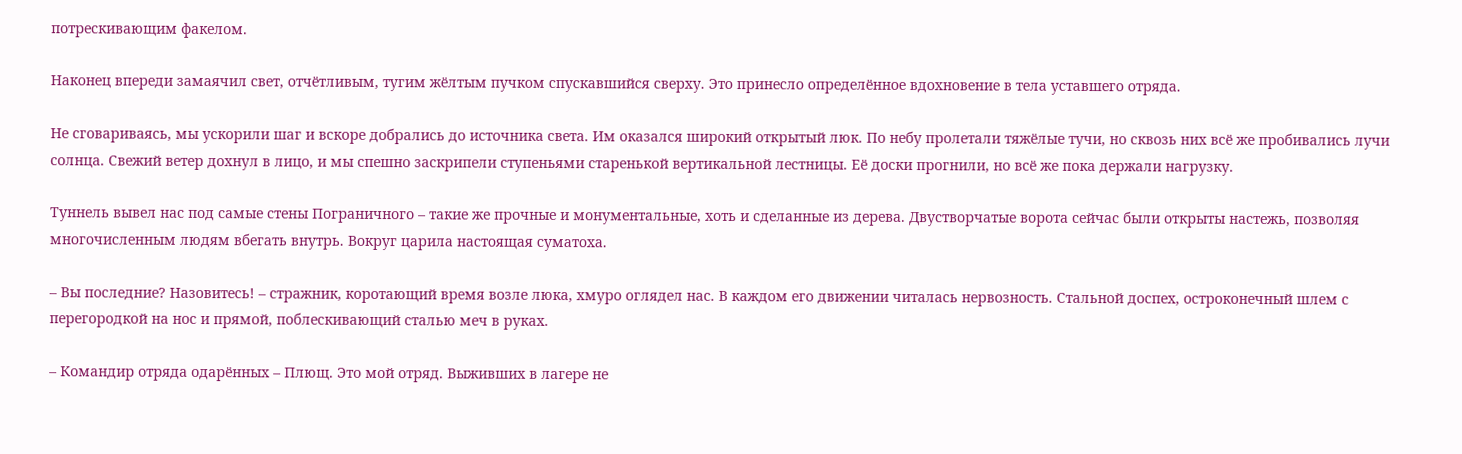потрескивающим факелом.

Наконец впереди замаячил свет, отчётливым, тугим жёлтым пучком спускавшийся сверху. Это принесло определённое вдохновение в тела уставшего отряда.

Не сговариваясь, мы ускорили шаг и вскоре добрались до источника света. Им оказался широкий открытый люк. По небу пролетали тяжёлые тучи, но сквозь них всё же пробивались лучи солнца. Свежий ветер дохнул в лицо, и мы спешно заскрипели ступеньями старенькой вертикальной лестницы. Её доски прогнили, но всё же пока держали нагрузку.

Туннель вывел нас под самые стены Пограничного – такие же прочные и монументальные, хоть и сделанные из дерева. Двустворчатые ворота сейчас были открыты настежь, позволяя многочисленным людям вбегать внутрь. Вокруг царила настоящая суматоха.

– Вы последние? Назовитесь! – стражник, коротающий время возле люка, хмуро оглядел нас. В каждом его движении читалась нервозность. Стальной доспех, остроконечный шлем с перегородкой на нос и прямой, поблескивающий сталью меч в руках.

– Командир отряда одарённых – Плющ. Это мой отряд. Выживших в лагере не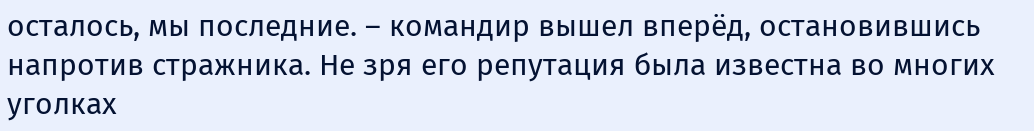осталось, мы последние. – командир вышел вперёд, остановившись напротив стражника. Не зря его репутация была известна во многих уголках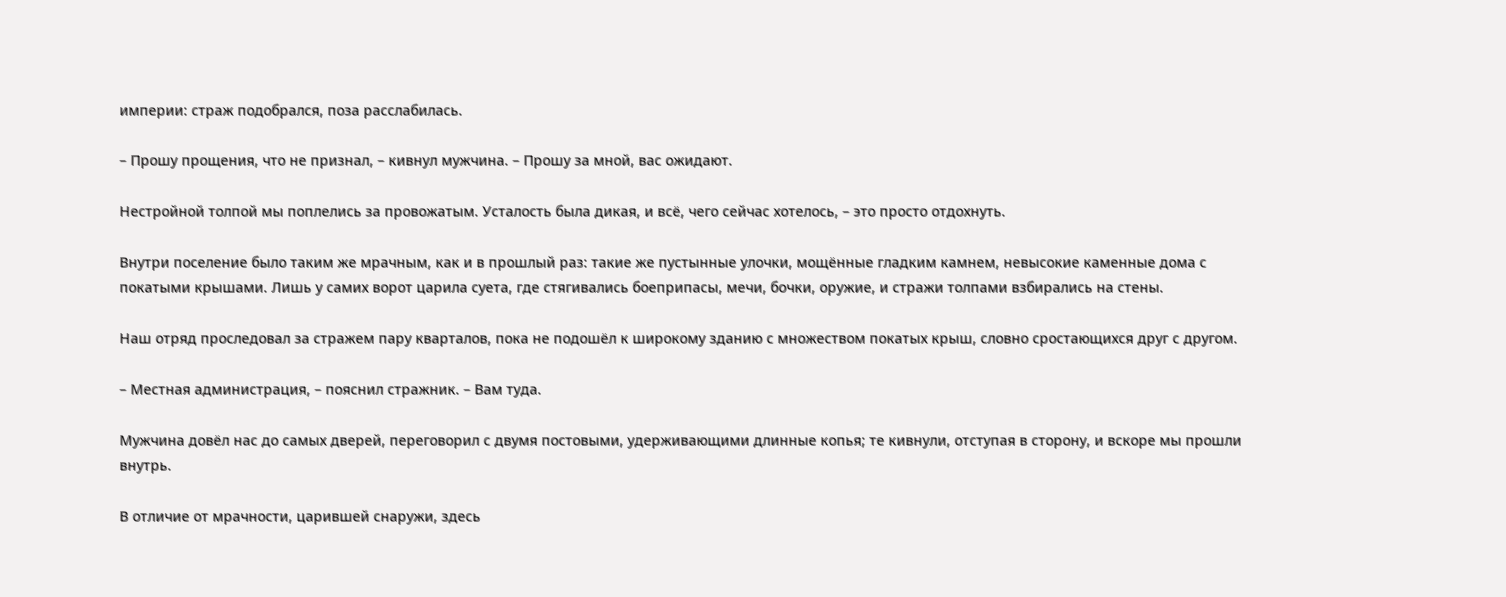империи: страж подобрался, поза расслабилась.

– Прошу прощения, что не признал, – кивнул мужчина. – Прошу за мной, вас ожидают.

Нестройной толпой мы поплелись за провожатым. Усталость была дикая, и всё, чего сейчас хотелось, – это просто отдохнуть.

Внутри поселение было таким же мрачным, как и в прошлый раз: такие же пустынные улочки, мощённые гладким камнем, невысокие каменные дома с покатыми крышами. Лишь у самих ворот царила суета, где стягивались боеприпасы, мечи, бочки, оружие, и стражи толпами взбирались на стены.

Наш отряд проследовал за стражем пару кварталов, пока не подошёл к широкому зданию с множеством покатых крыш, словно сростающихся друг с другом.

– Местная администрация, – пояснил стражник. – Вам туда.

Мужчина довёл нас до самых дверей, переговорил с двумя постовыми, удерживающими длинные копья; те кивнули, отступая в сторону, и вскоре мы прошли внутрь.

В отличие от мрачности, царившей снаружи, здесь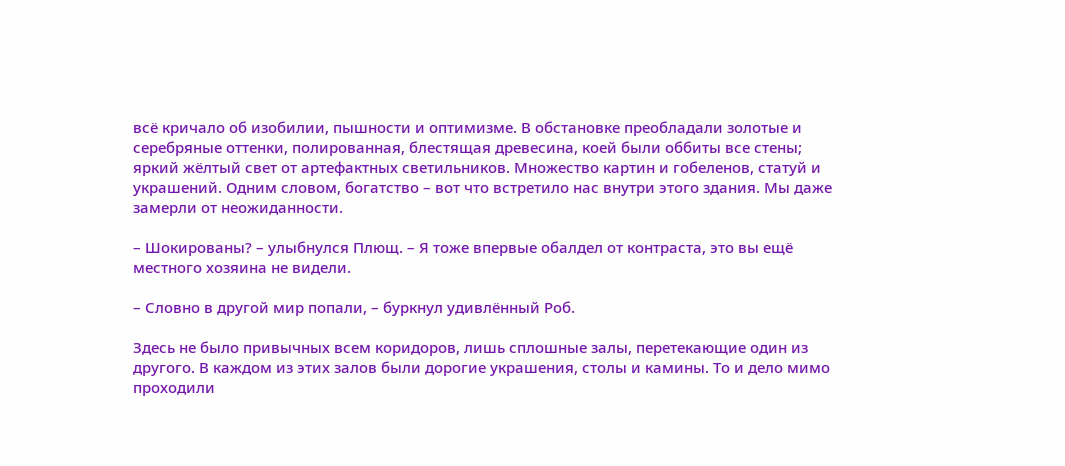всё кричало об изобилии, пышности и оптимизме. В обстановке преобладали золотые и серебряные оттенки, полированная, блестящая древесина, коей были оббиты все стены; яркий жёлтый свет от артефактных светильников. Множество картин и гобеленов, статуй и украшений. Одним словом, богатство – вот что встретило нас внутри этого здания. Мы даже замерли от неожиданности.

– Шокированы? – улыбнулся Плющ. – Я тоже впервые обалдел от контраста, это вы ещё местного хозяина не видели.

– Словно в другой мир попали, – буркнул удивлённый Роб.

Здесь не было привычных всем коридоров, лишь сплошные залы, перетекающие один из другого. В каждом из этих залов были дорогие украшения, столы и камины. То и дело мимо проходили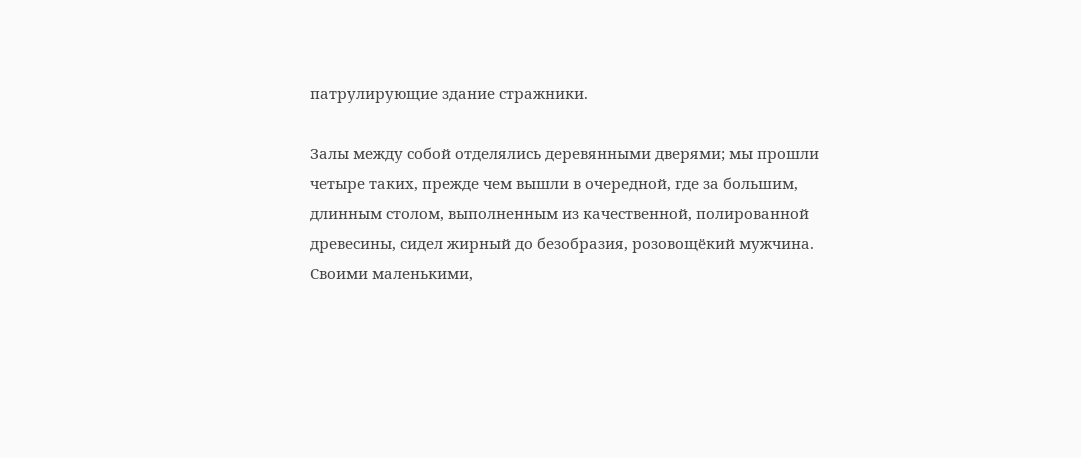патрулирующие здание стражники.

Залы между собой отделялись деревянными дверями; мы прошли четыре таких, прежде чем вышли в очередной, где за большим, длинным столом, выполненным из качественной, полированной древесины, сидел жирный до безобразия, розовощёкий мужчина. Своими маленькими,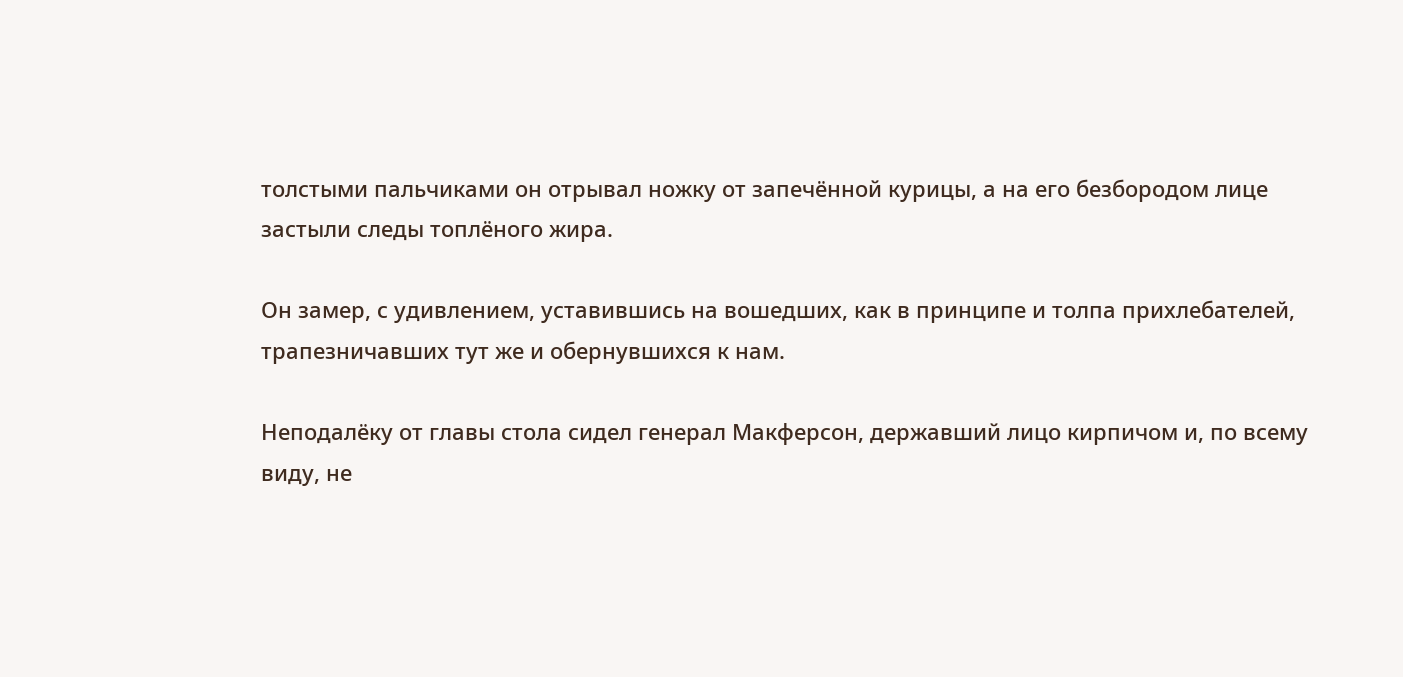толстыми пальчиками он отрывал ножку от запечённой курицы, а на его безбородом лице застыли следы топлёного жира.

Он замер, с удивлением, уставившись на вошедших, как в принципе и толпа прихлебателей, трапезничавших тут же и обернувшихся к нам.

Неподалёку от главы стола сидел генерал Макферсон, державший лицо кирпичом и, по всему виду, не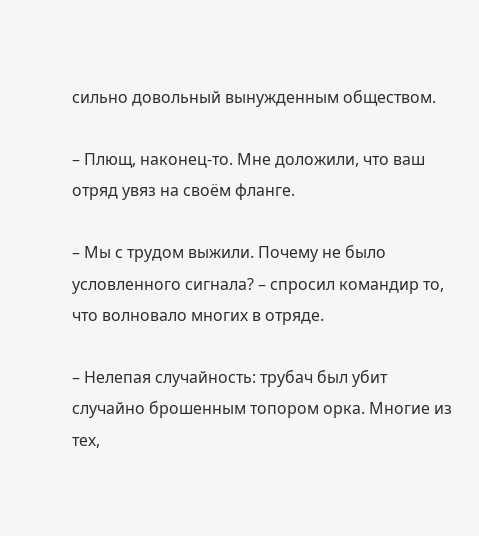сильно довольный вынужденным обществом.

– Плющ, наконец-то. Мне доложили, что ваш отряд увяз на своём фланге.

– Мы с трудом выжили. Почему не было условленного сигнала? – спросил командир то, что волновало многих в отряде.

– Нелепая случайность: трубач был убит случайно брошенным топором орка. Многие из тех,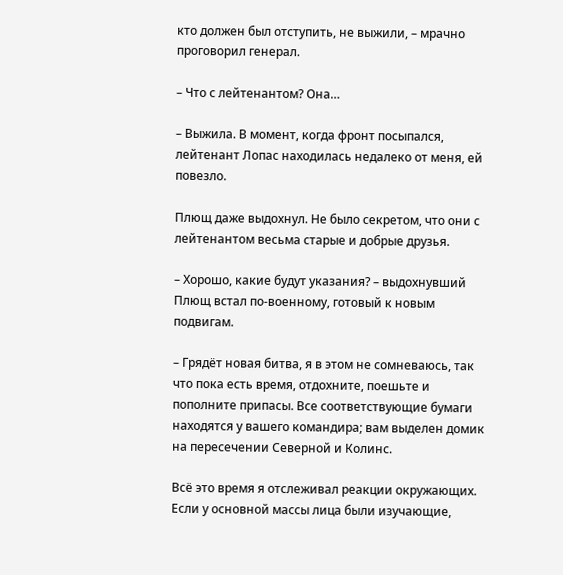кто должен был отступить, не выжили, – мрачно проговорил генерал.

– Что с лейтенантом? Она…

– Выжила. В момент, когда фронт посыпался, лейтенант Лопас находилась недалеко от меня, ей повезло.

Плющ даже выдохнул. Не было секретом, что они с лейтенантом весьма старые и добрые друзья.

– Хорошо, какие будут указания? – выдохнувший Плющ встал по-военному, готовый к новым подвигам.

– Грядёт новая битва, я в этом не сомневаюсь, так что пока есть время, отдохните, поешьте и пополните припасы. Все соответствующие бумаги находятся у вашего командира; вам выделен домик на пересечении Северной и Колинс.

Всё это время я отслеживал реакции окружающих. Если у основной массы лица были изучающие,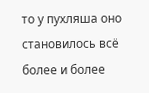то у пухляша оно становилось всё более и более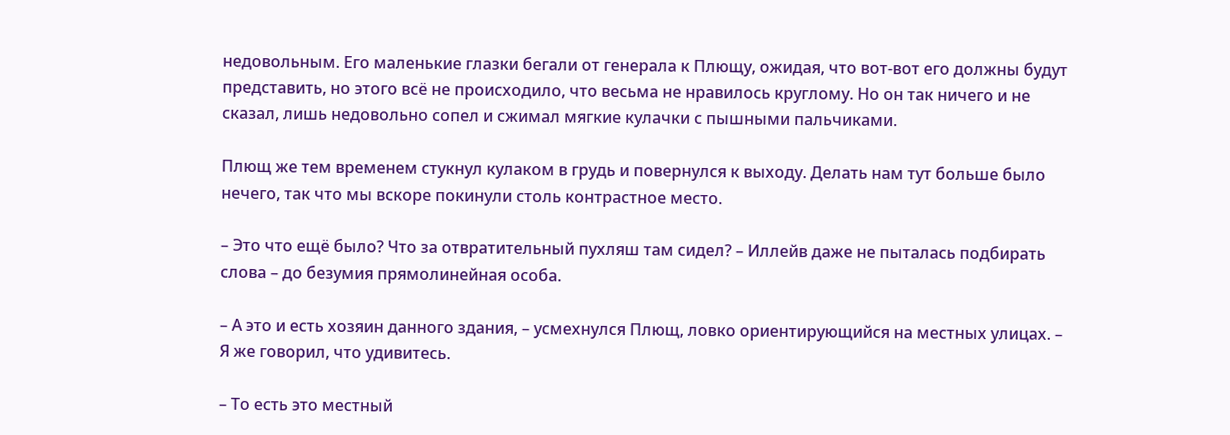недовольным. Его маленькие глазки бегали от генерала к Плющу, ожидая, что вот-вот его должны будут представить, но этого всё не происходило, что весьма не нравилось круглому. Но он так ничего и не сказал, лишь недовольно сопел и сжимал мягкие кулачки с пышными пальчиками.

Плющ же тем временем стукнул кулаком в грудь и повернулся к выходу. Делать нам тут больше было нечего, так что мы вскоре покинули столь контрастное место.

– Это что ещё было? Что за отвратительный пухляш там сидел? – Иллейв даже не пыталась подбирать слова – до безумия прямолинейная особа.

– А это и есть хозяин данного здания, – усмехнулся Плющ, ловко ориентирующийся на местных улицах. – Я же говорил, что удивитесь.

– То есть это местный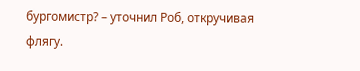бургомистр? – уточнил Роб, откручивая флягу.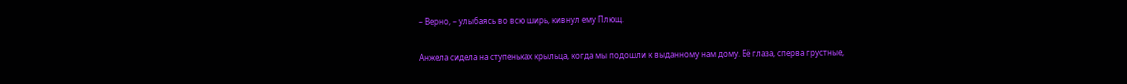– Верно, – улыбаясь во всю ширь, кивнул ему Плющ.

Анжела сидела на ступеньках крыльца, когда мы подошли к выданному нам дому. Её глаза, сперва грустные,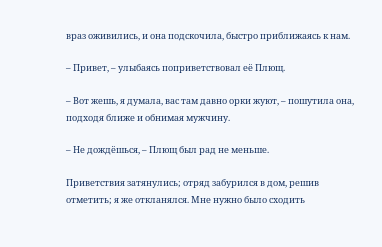враз оживились, и она подскочила, быстро приближаясь к нам.

– Привет, – улыбаясь поприветствовал её Плющ.

– Вот жешь, я думала, вас там давно орки жуют, – пошутила она, подходя ближе и обнимая мужчину.

– Не дождёшься, – Плющ был рад не меньше.

Приветствия затянулись; отряд забурился в дом, решив отметить; я же откланялся. Мне нужно было сходить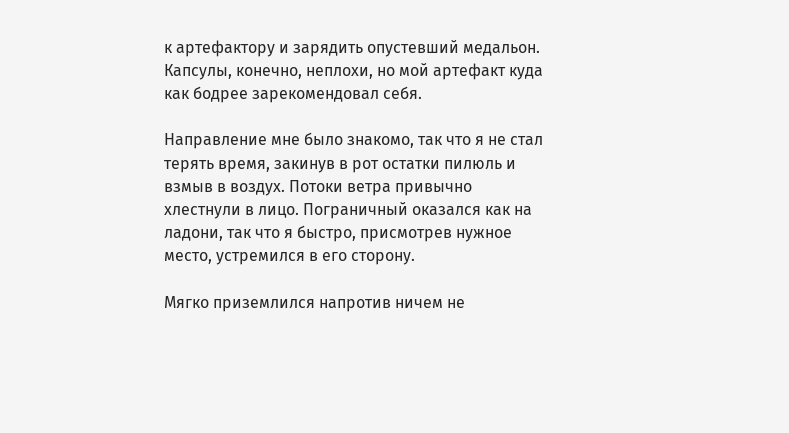к артефактору и зарядить опустевший медальон. Капсулы, конечно, неплохи, но мой артефакт куда как бодрее зарекомендовал себя.

Направление мне было знакомо, так что я не стал терять время, закинув в рот остатки пилюль и взмыв в воздух. Потоки ветра привычно хлестнули в лицо. Пограничный оказался как на ладони, так что я быстро, присмотрев нужное место, устремился в его сторону.

Мягко приземлился напротив ничем не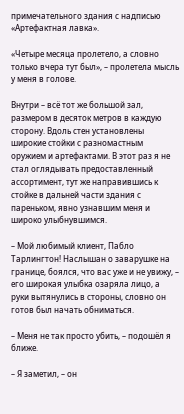примечательного здания с надписью «Артефактная лавка».

«Четыре месяца пролетело, а словно только вчера тут был», – пролетела мысль у меня в голове.

Внутри – всё тот же большой зал, размером в десяток метров в каждую сторону. Вдоль стен установлены широкие стойки с разномастным оружием и артефактами. В этот раз я не стал оглядывать предоставленный ассортимент, тут же направившись к стойке в дальней части здания с пареньком, явно узнавшим меня и широко улыбнувшимся.

– Мой любимый клиент, Пабло Тарлингтон! Наслышан о заварушке на границе, боялся, что вас уже и не увижу, – его широкая улыбка озаряла лицо, а руки вытянулись в стороны, словно он готов был начать обниматься.

– Меня не так просто убить, – подошёл я ближе.

– Я заметил, – он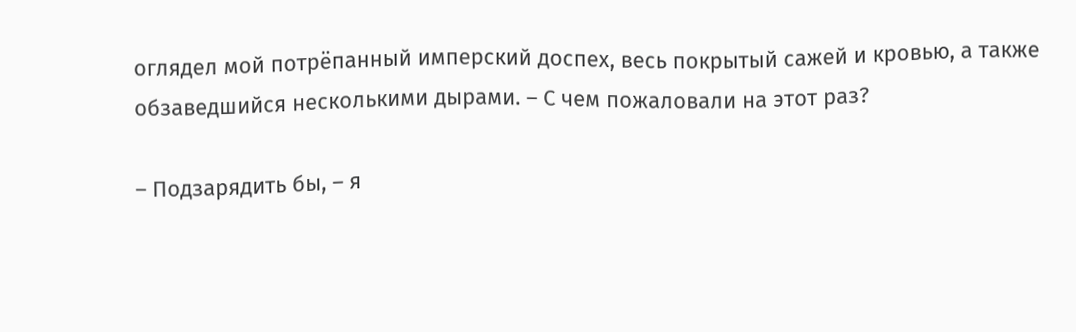оглядел мой потрёпанный имперский доспех, весь покрытый сажей и кровью, а также обзаведшийся несколькими дырами. – С чем пожаловали на этот раз?

– Подзарядить бы, – я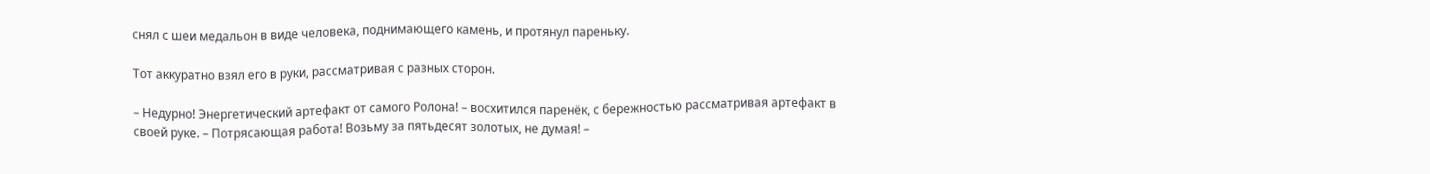снял с шеи медальон в виде человека, поднимающего камень, и протянул пареньку.

Тот аккуратно взял его в руки, рассматривая с разных сторон.

– Недурно! Энергетический артефакт от самого Ролона! – восхитился паренёк, с бережностью рассматривая артефакт в своей руке. – Потрясающая работа! Возьму за пятьдесят золотых, не думая! –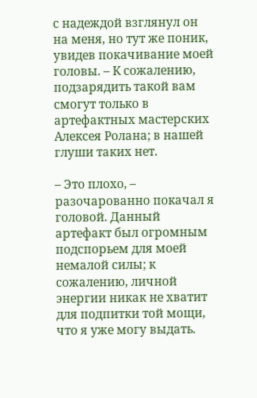с надеждой взглянул он на меня, но тут же поник, увидев покачивание моей головы. – К сожалению, подзарядить такой вам смогут только в артефактных мастерских Алексея Ролана; в нашей глуши таких нет.

– Это плохо, – разочарованно покачал я головой. Данный артефакт был огромным подспорьем для моей немалой силы; к сожалению, личной энергии никак не хватит для подпитки той мощи, что я уже могу выдать.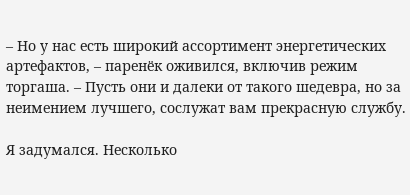– Но у нас есть широкий ассортимент энергетических артефактов, – паренёк оживился, включив режим торгаша. – Пусть они и далеки от такого шедевра, но за неимением лучшего, сослужат вам прекрасную службу.

Я задумался. Несколько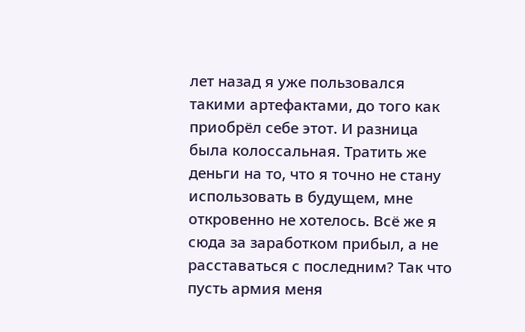лет назад я уже пользовался такими артефактами, до того как приобрёл себе этот. И разница была колоссальная. Тратить же деньги на то, что я точно не стану использовать в будущем, мне откровенно не хотелось. Всё же я сюда за заработком прибыл, а не расставаться с последним? Так что пусть армия меня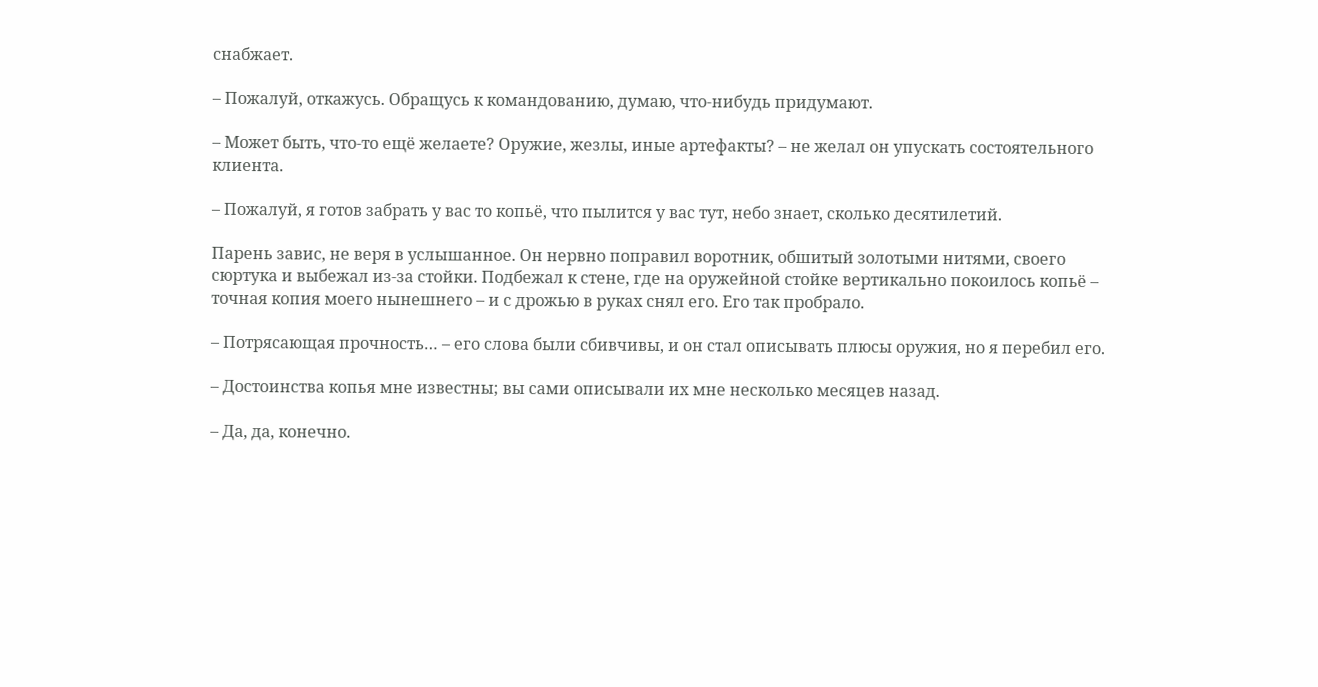снабжает.

– Пожалуй, откажусь. Обращусь к командованию, думаю, что-нибудь придумают.

– Может быть, что-то ещё желаете? Оружие, жезлы, иные артефакты? – не желал он упускать состоятельного клиента.

– Пожалуй, я готов забрать у вас то копьё, что пылится у вас тут, небо знает, сколько десятилетий.

Парень завис, не веря в услышанное. Он нервно поправил воротник, обшитый золотыми нитями, своего сюртука и выбежал из-за стойки. Подбежал к стене, где на оружейной стойке вертикально покоилось копьё – точная копия моего нынешнего – и с дрожью в руках снял его. Его так пробрало.

– Потрясающая прочность… – его слова были сбивчивы, и он стал описывать плюсы оружия, но я перебил его.

– Достоинства копья мне известны; вы сами описывали их мне несколько месяцев назад.

– Да, да, конечно.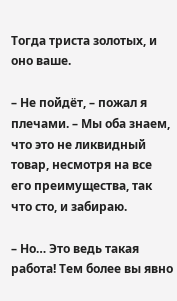Тогда триста золотых, и оно ваше.

– Не пойдёт, – пожал я плечами. – Мы оба знаем, что это не ликвидный товар, несмотря на все его преимущества, так что сто, и забираю.

– Но… Это ведь такая работа! Тем более вы явно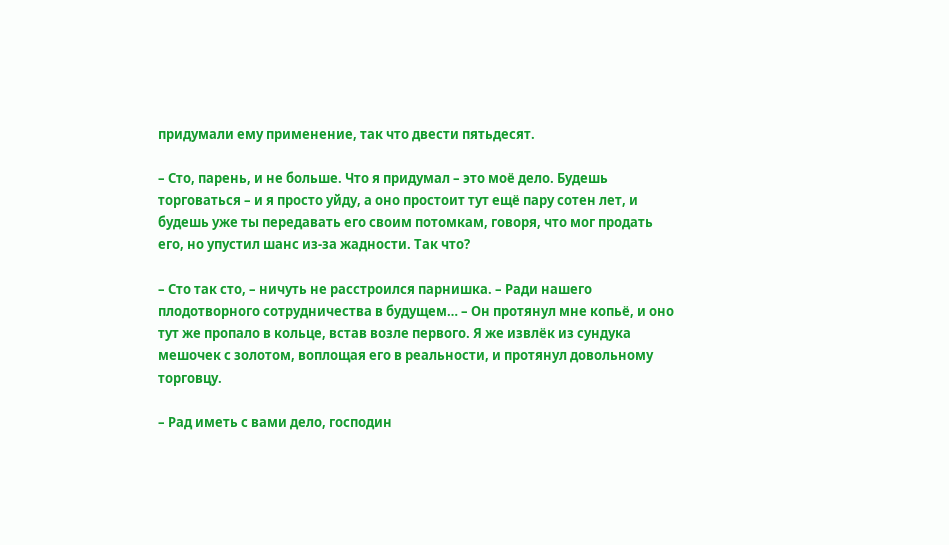придумали ему применение, так что двести пятьдесят.

– Сто, парень, и не больше. Что я придумал – это моё дело. Будешь торговаться – и я просто уйду, а оно простоит тут ещё пару сотен лет, и будешь уже ты передавать его своим потомкам, говоря, что мог продать его, но упустил шанс из-за жадности. Так что?

– Сто так сто, – ничуть не расстроился парнишка. – Ради нашего плодотворного сотрудничества в будущем… – Он протянул мне копьё, и оно тут же пропало в кольце, встав возле первого. Я же извлёк из сундука мешочек с золотом, воплощая его в реальности, и протянул довольному торговцу.

– Рад иметь с вами дело, господин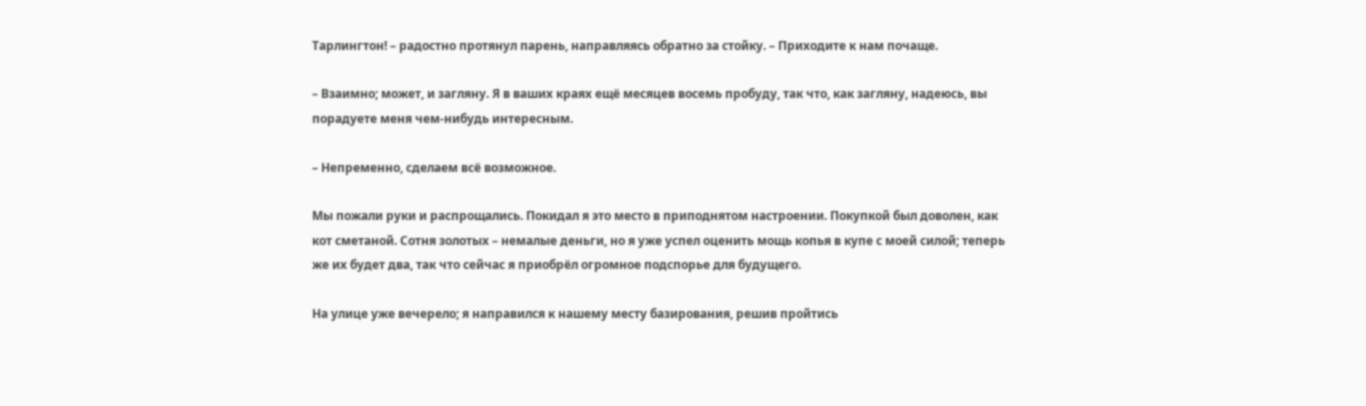Тарлингтон! – радостно протянул парень, направляясь обратно за стойку. – Приходите к нам почаще.

– Взаимно; может, и загляну. Я в ваших краях ещё месяцев восемь пробуду, так что, как загляну, надеюсь, вы порадуете меня чем-нибудь интересным.

– Непременно, сделаем всё возможное.

Мы пожали руки и распрощались. Покидал я это место в приподнятом настроении. Покупкой был доволен, как кот сметаной. Сотня золотых – немалые деньги, но я уже успел оценить мощь копья в купе с моей силой; теперь же их будет два, так что сейчас я приобрёл огромное подспорье для будущего.

На улице уже вечерело; я направился к нашему месту базирования, решив пройтись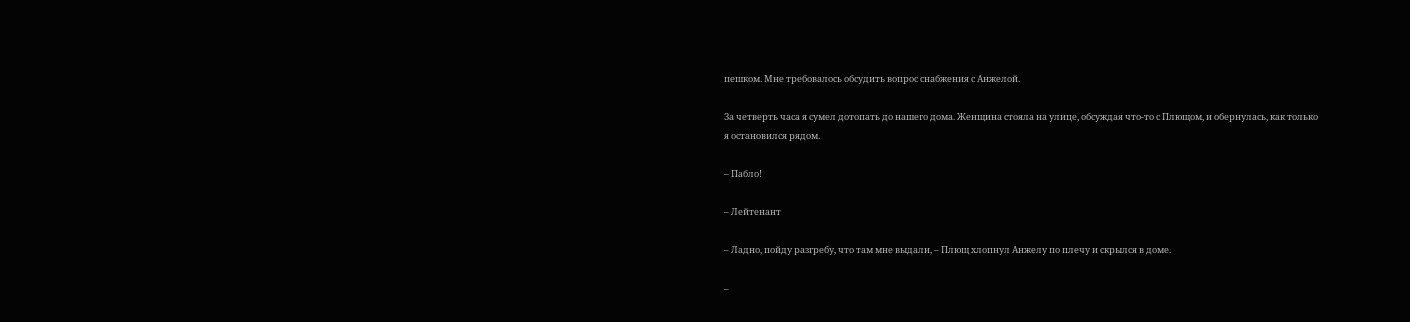пешком. Мне требовалось обсудить вопрос снабжения с Анжелой.

За четверть часа я сумел дотопать до нашего дома. Женщина стояла на улице, обсуждая что-то с Плющом, и обернулась, как только я остановился рядом.

– Пабло!

– Лейтенант

– Ладно, пойду разгребу, что там мне выдали, – Плющ хлопнул Анжелу по плечу и скрылся в доме.

–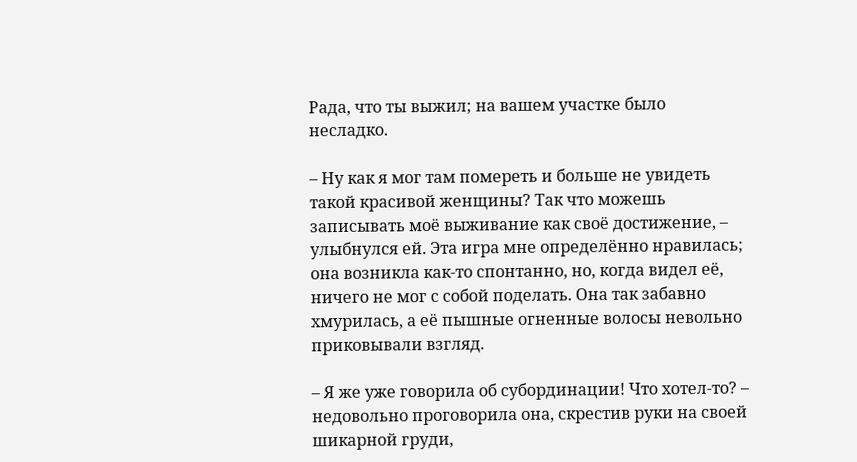Рада, что ты выжил; на вашем участке было несладко.

– Ну как я мог там помереть и больше не увидеть такой красивой женщины? Так что можешь записывать моё выживание как своё достижение, – улыбнулся ей. Эта игра мне определённо нравилась; она возникла как-то спонтанно, но, когда видел её, ничего не мог с собой поделать. Она так забавно хмурилась, а её пышные огненные волосы невольно приковывали взгляд.

– Я же уже говорила об субординации! Что хотел-то? – недовольно проговорила она, скрестив руки на своей шикарной груди,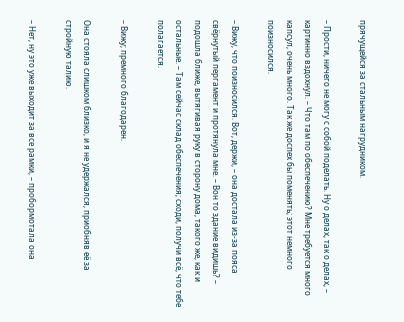прячущейся за стальным нагрудником.

– Прости, ничего не могу с собой поделать. Ну о делах, так о делах, – картинно вздохнул. – Что там по обеспечению? Мне требуется много капсул, очень много. Так же доспех бы поменять; этот немного поизносился.

– Вижу, что поизносился. Вот, держи, – она достала из-за пояса свёрнутый пергамент и протянула мне. – Вон то здание видишь? – подошла ближе, вытягивая руку в сторону дома, такого же, как и остальные. – Там сейчас склад обеспечения; сходи, получи всё, что тебе полагается.

– Вижу; премного благодарен.

Она стояла слишком близко, и я не удержался, приобняв её за стройную талию.

– Нет, ну это уже выходит за все рамки, – пробормотала она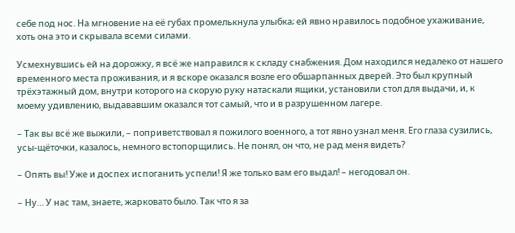себе под нос. На мгновение на её губах промелькнула улыбка; ей явно нравилось подобное ухаживание, хоть она это и скрывала всеми силами.

Усмехнувшись ей на дорожку, я всё же направился к складу снабжения. Дом находился недалеко от нашего временного места проживания, и я вскоре оказался возле его обшарпанных дверей. Это был крупный трёхэтажный дом, внутри которого на скорую руку натаскали ящики, установили стол для выдачи, и, к моему удивлению, выдававшим оказался тот самый, что и в разрушенном лагере.

– Так вы всё же выжили, – поприветствовал я пожилого военного, а тот явно узнал меня. Его глаза сузились, усы-щёточки, казалось, немного встопорщились. Не понял, он что, не рад меня видеть?

– Опять вы! Уже и доспех испоганить успели! Я же только вам его выдал! – негодовал он.

– Ну… У нас там, знаете, жарковато было. Так что я за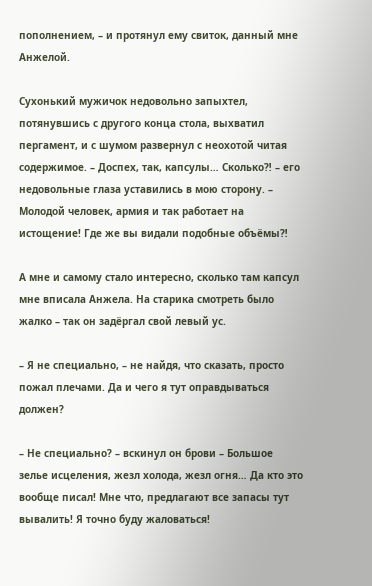пополнением, – и протянул ему свиток, данный мне Анжелой.

Сухонький мужичок недовольно запыхтел, потянувшись с другого конца стола, выхватил пергамент, и с шумом развернул с неохотой читая содержимое. – Доспех, так, капсулы… Сколько⁈ – его недовольные глаза уставились в мою сторону. – Молодой человек, армия и так работает на истощение! Где же вы видали подобные объёмы⁈

А мне и самому стало интересно, сколько там капсул мне вписала Анжела. На старика смотреть было жалко – так он задёргал свой левый ус.

– Я не специально, – не найдя, что сказать, просто пожал плечами. Да и чего я тут оправдываться должен?

– Не специально? – вскинул он брови – Большое зелье исцеления, жезл холода, жезл огня… Да кто это вообще писал! Мне что, предлагают все запасы тут вывалить! Я точно буду жаловаться!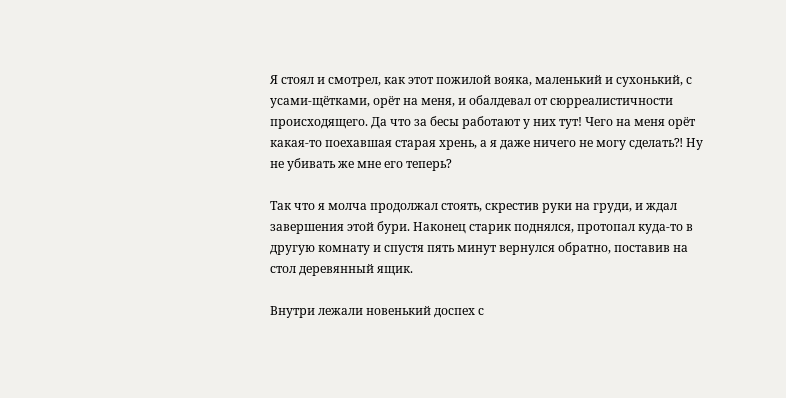Я стоял и смотрел, как этот пожилой вояка, маленький и сухонький, с усами-щётками, орёт на меня, и обалдевал от сюрреалистичности происходящего. Да что за бесы работают у них тут! Чего на меня орёт какая-то поехавшая старая хрень, а я даже ничего не могу сделать⁈ Ну не убивать же мне его теперь?

Так что я молча продолжал стоять, скрестив руки на груди, и ждал завершения этой бури. Наконец старик поднялся, протопал куда-то в другую комнату и спустя пять минут вернулся обратно, поставив на стол деревянный ящик.

Внутри лежали новенький доспех с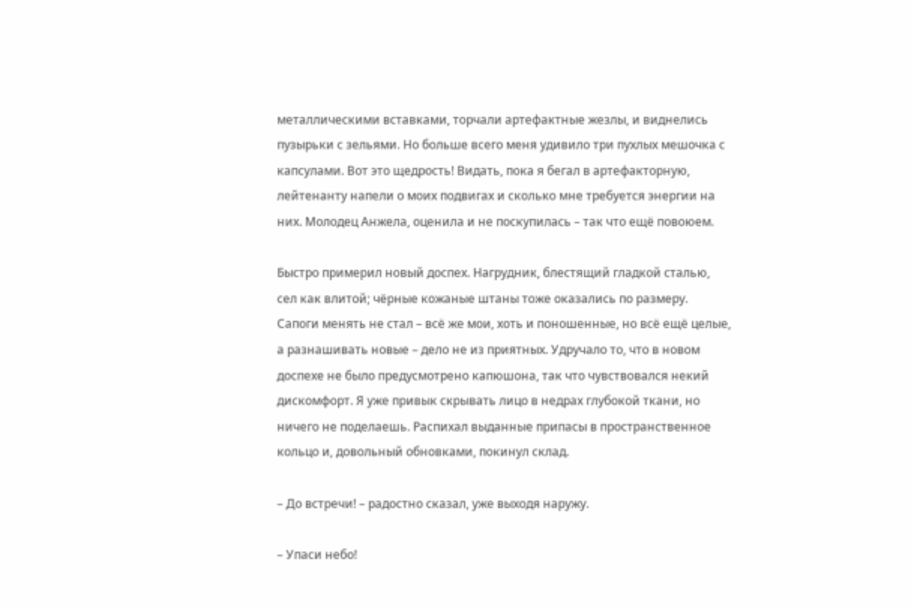металлическими вставками, торчали артефактные жезлы, и виднелись пузырьки с зельями. Но больше всего меня удивило три пухлых мешочка с капсулами. Вот это щедрость! Видать, пока я бегал в артефакторную, лейтенанту напели о моих подвигах и сколько мне требуется энергии на них. Молодец Анжела, оценила и не поскупилась – так что ещё повоюем.

Быстро примерил новый доспех. Нагрудник, блестящий гладкой сталью, сел как влитой; чёрные кожаные штаны тоже оказались по размеру. Сапоги менять не стал – всё же мои, хоть и поношенные, но всё ещё целые, а разнашивать новые – дело не из приятных. Удручало то, что в новом доспехе не было предусмотрено капюшона, так что чувствовался некий дискомфорт. Я уже привык скрывать лицо в недрах глубокой ткани, но ничего не поделаешь. Распихал выданные припасы в пространственное кольцо и, довольный обновками, покинул склад.

– До встречи! – радостно сказал, уже выходя наружу.

– Упаси небо!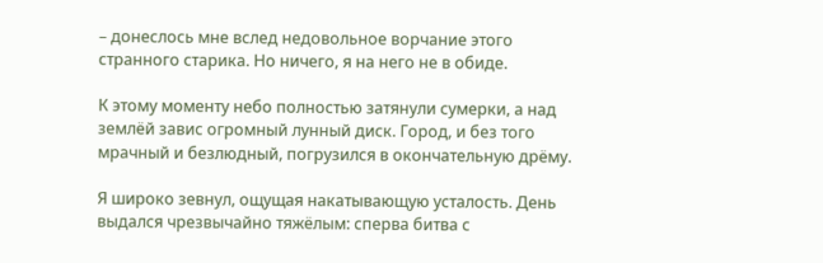– донеслось мне вслед недовольное ворчание этого странного старика. Но ничего, я на него не в обиде.

К этому моменту небо полностью затянули сумерки, а над землёй завис огромный лунный диск. Город, и без того мрачный и безлюдный, погрузился в окончательную дрёму.

Я широко зевнул, ощущая накатывающую усталость. День выдался чрезвычайно тяжёлым: сперва битва с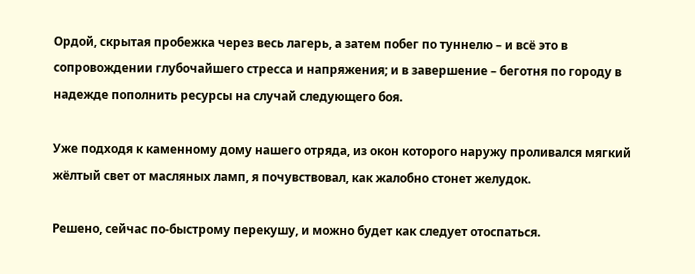Ордой, скрытая пробежка через весь лагерь, а затем побег по туннелю – и всё это в сопровождении глубочайшего стресса и напряжения; и в завершение – беготня по городу в надежде пополнить ресурсы на случай следующего боя.

Уже подходя к каменному дому нашего отряда, из окон которого наружу проливался мягкий жёлтый свет от масляных ламп, я почувствовал, как жалобно стонет желудок.

Решено, сейчас по-быстрому перекушу, и можно будет как следует отоспаться.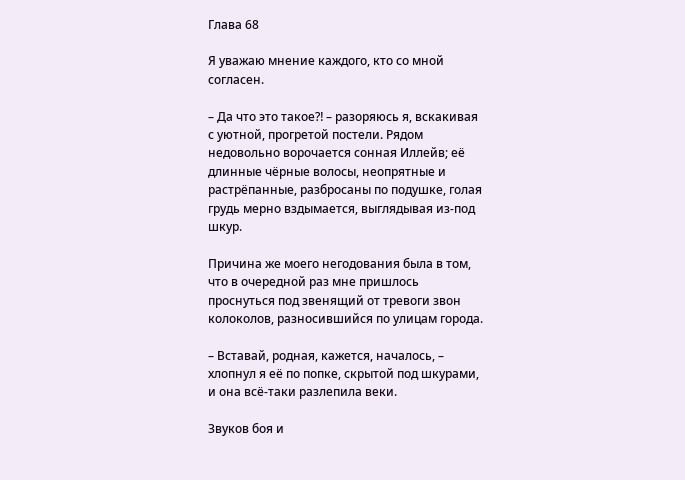Глава 68

Я уважаю мнение каждого, кто со мной согласен.

– Да что это такое⁈ – разоряюсь я, вскакивая с уютной, прогретой постели. Рядом недовольно ворочается сонная Иллейв; её длинные чёрные волосы, неопрятные и растрёпанные, разбросаны по подушке, голая грудь мерно вздымается, выглядывая из-под шкур.

Причина же моего негодования была в том, что в очередной раз мне пришлось проснуться под звенящий от тревоги звон колоколов, разносившийся по улицам города.

– Вставай, родная, кажется, началось, – хлопнул я её по попке, скрытой под шкурами, и она всё-таки разлепила веки.

Звуков боя и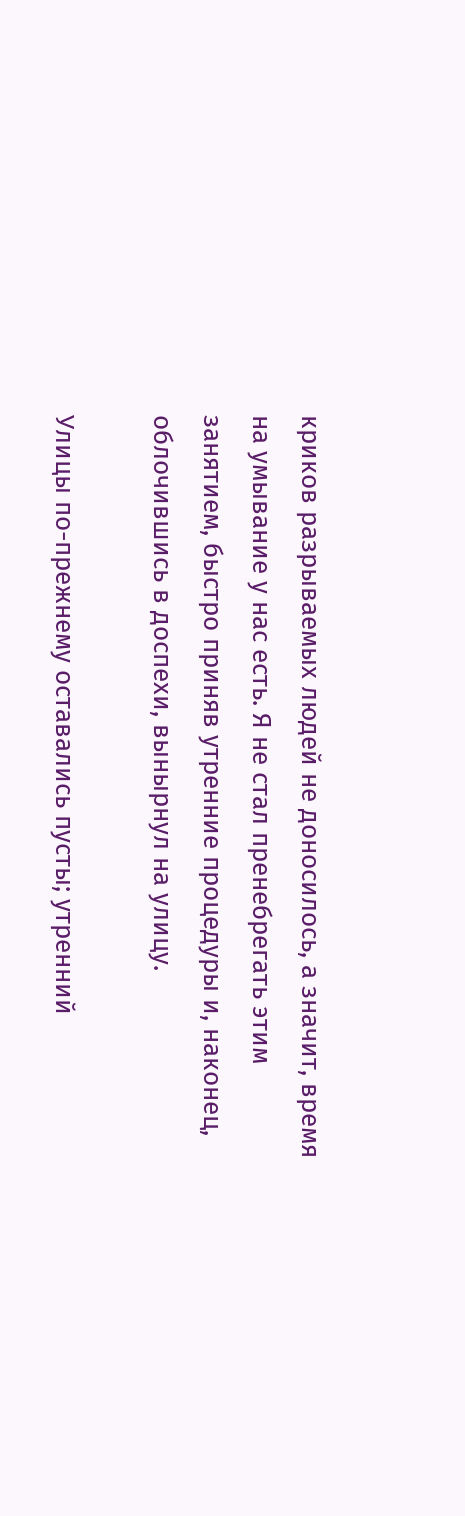криков разрываемых людей не доносилось, а значит, время на умывание у нас есть. Я не стал пренебрегать этим занятием, быстро приняв утренние процедуры и, наконец, облочившись в доспехи, вынырнул на улицу.

Улицы по-прежнему оставались пусты; утренний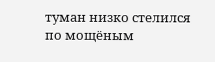туман низко стелился по мощёным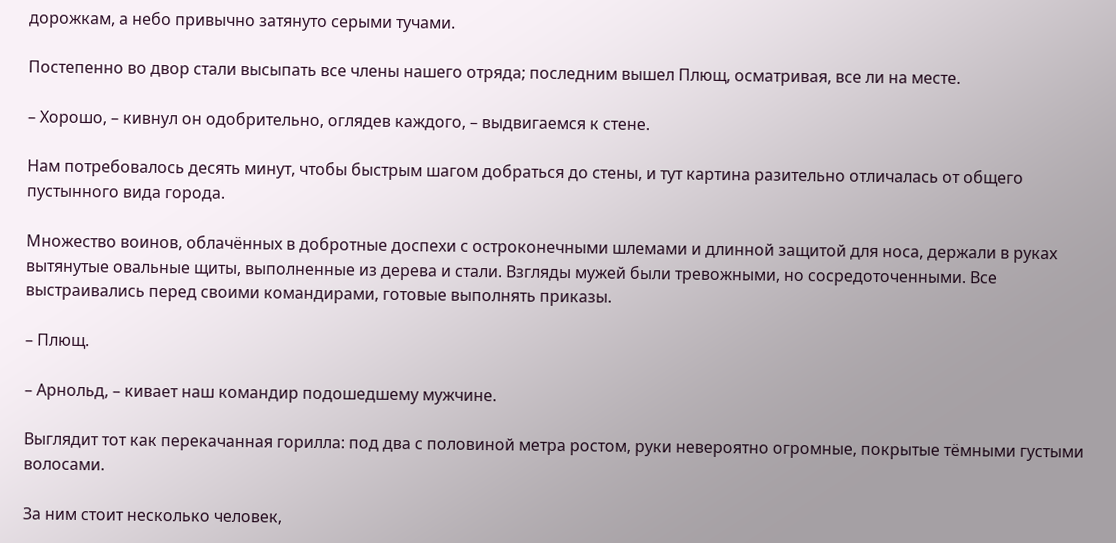дорожкам, а небо привычно затянуто серыми тучами.

Постепенно во двор стали высыпать все члены нашего отряда; последним вышел Плющ, осматривая, все ли на месте.

– Хорошо, – кивнул он одобрительно, оглядев каждого, – выдвигаемся к стене.

Нам потребовалось десять минут, чтобы быстрым шагом добраться до стены, и тут картина разительно отличалась от общего пустынного вида города.

Множество воинов, облачённых в добротные доспехи с остроконечными шлемами и длинной защитой для носа, держали в руках вытянутые овальные щиты, выполненные из дерева и стали. Взгляды мужей были тревожными, но сосредоточенными. Все выстраивались перед своими командирами, готовые выполнять приказы.

– Плющ.

– Арнольд, – кивает наш командир подошедшему мужчине.

Выглядит тот как перекачанная горилла: под два с половиной метра ростом, руки невероятно огромные, покрытые тёмными густыми волосами.

За ним стоит несколько человек,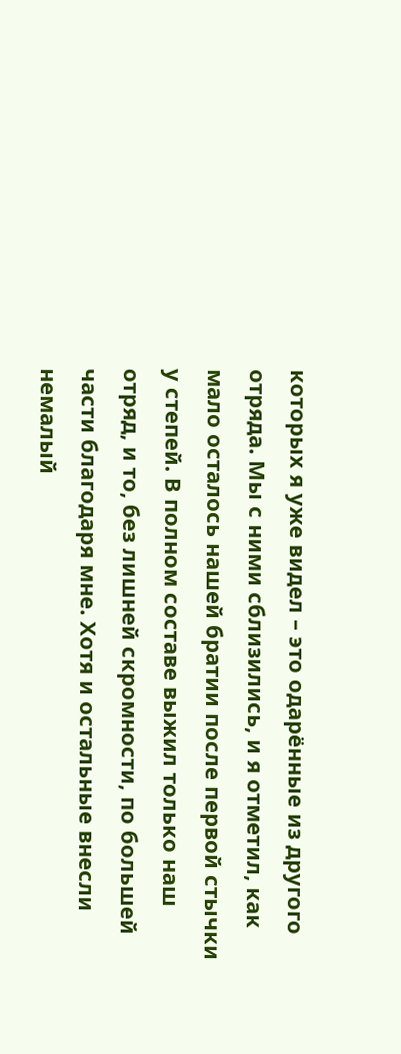которых я уже видел – это одарённые из другого отряда. Мы с ними сблизились, и я отметил, как мало осталось нашей братии после первой стычки у степей. В полном составе выжил только наш отряд, и то, без лишней скромности, по большей части благодаря мне. Хотя и остальные внесли немалый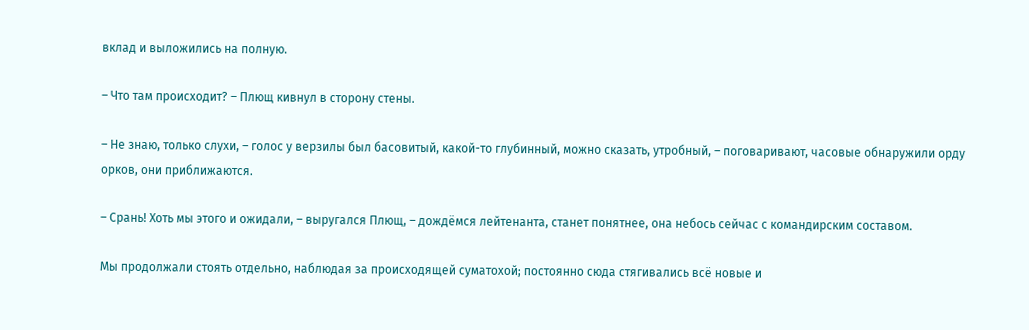вклад и выложились на полную.

– Что там происходит? – Плющ кивнул в сторону стены.

– Не знаю, только слухи, – голос у верзилы был басовитый, какой-то глубинный, можно сказать, утробный, – поговаривают, часовые обнаружили орду орков, они приближаются.

– Срань! Хоть мы этого и ожидали, – выругался Плющ, – дождёмся лейтенанта, станет понятнее, она небось сейчас с командирским составом.

Мы продолжали стоять отдельно, наблюдая за происходящей суматохой; постоянно сюда стягивались всё новые и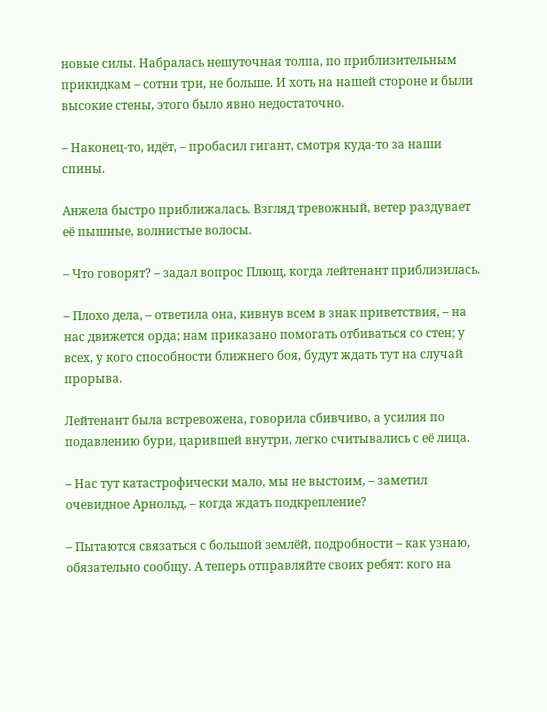новые силы. Набралась нешуточная толпа, по приблизительным прикидкам – сотни три, не больше. И хоть на нашей стороне и были высокие стены, этого было явно недостаточно.

– Наконец-то, идёт, – пробасил гигант, смотря куда-то за наши спины.

Анжела быстро приближалась. Взгляд тревожный, ветер раздувает её пышные, волнистые волосы.

– Что говорят? – задал вопрос Плющ, когда лейтенант приблизилась.

– Плохо дела, – ответила она, кивнув всем в знак приветствия, – на нас движется орда; нам приказано помогать отбиваться со стен; у всех, у кого способности ближнего боя, будут ждать тут на случай прорыва.

Лейтенант была встревожена, говорила сбивчиво, а усилия по подавлению бури, царившей внутри, легко считывались с её лица.

– Нас тут катастрофически мало, мы не выстоим, – заметил очевидное Арнольд, – когда ждать подкрепление?

– Пытаются связаться с большой землёй, подробности – как узнаю, обязательно сообщу. А теперь отправляйте своих ребят: кого на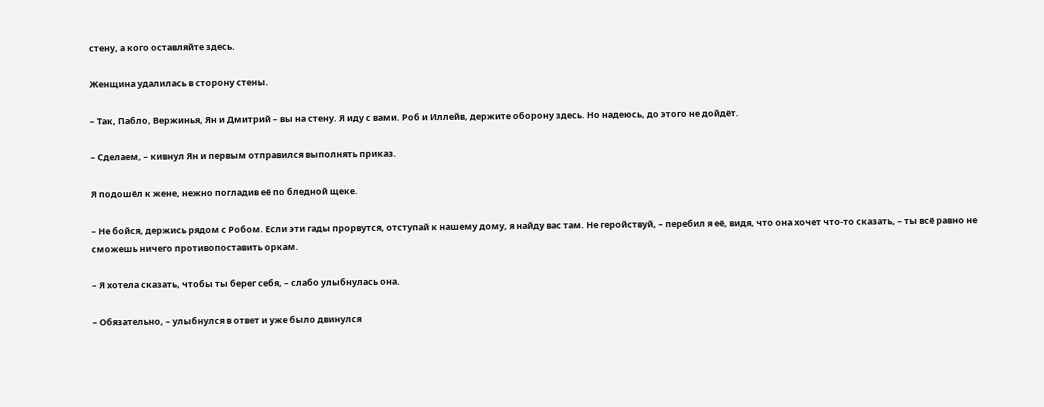стену, а кого оставляйте здесь.

Женщина удалилась в сторону стены.

– Так, Пабло, Вержинья, Ян и Дмитрий – вы на стену. Я иду с вами. Роб и Иллейв, держите оборону здесь. Но надеюсь, до этого не дойдёт.

– Сделаем, – кивнул Ян и первым отправился выполнять приказ.

Я подошёл к жене, нежно погладив её по бледной щеке.

– Не бойся, держись рядом с Робом. Если эти гады прорвутся, отступай к нашему дому, я найду вас там. Не геройствуй, – перебил я её, видя, что она хочет что-то сказать, – ты всё равно не сможешь ничего противопоставить оркам.

– Я хотела сказать, чтобы ты берег себя, – слабо улыбнулась она.

– Обязательно, – улыбнулся в ответ и уже было двинулся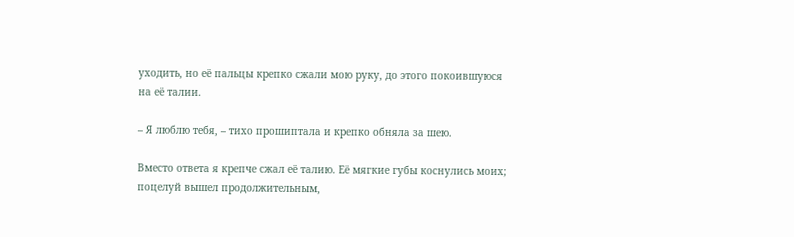уходить, но её пальцы крепко сжали мою руку, до этого покоившуюся на её талии.

– Я люблю тебя, – тихо прошиптала и крепко обняла за шею.

Вместо ответа я крепче сжал её талию. Её мягкие губы коснулись моих; поцелуй вышел продолжительным,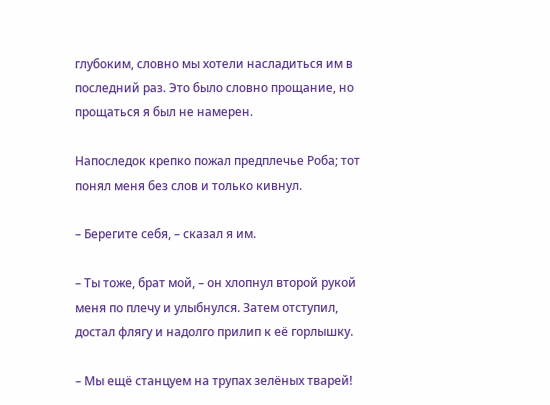глубоким, словно мы хотели насладиться им в последний раз. Это было словно прощание, но прощаться я был не намерен.

Напоследок крепко пожал предплечье Роба; тот понял меня без слов и только кивнул.

– Берегите себя, – сказал я им.

– Ты тоже, брат мой, – он хлопнул второй рукой меня по плечу и улыбнулся. Затем отступил, достал флягу и надолго прилип к её горлышку.

– Мы ещё станцуем на трупах зелёных тварей!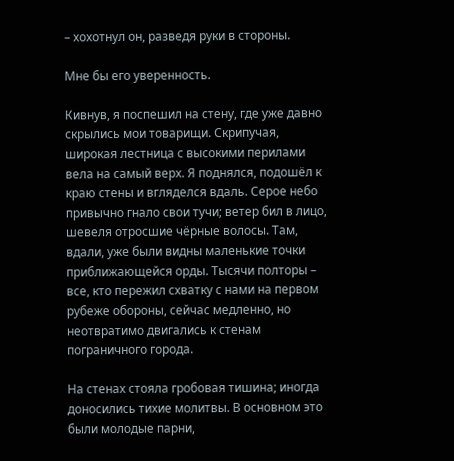– хохотнул он, разведя руки в стороны.

Мне бы его уверенность.

Кивнув, я поспешил на стену, где уже давно скрылись мои товарищи. Скрипучая, широкая лестница с высокими перилами вела на самый верх. Я поднялся, подошёл к краю стены и вгляделся вдаль. Серое небо привычно гнало свои тучи; ветер бил в лицо, шевеля отросшие чёрные волосы. Там, вдали, уже были видны маленькие точки приближающейся орды. Тысячи полторы – все, кто пережил схватку с нами на первом рубеже обороны, сейчас медленно, но неотвратимо двигались к стенам пограничного города.

На стенах стояла гробовая тишина; иногда доносились тихие молитвы. В основном это были молодые парни,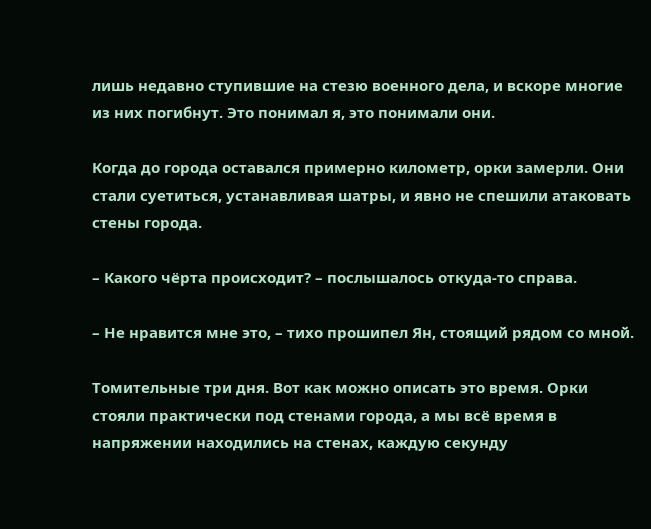лишь недавно ступившие на стезю военного дела, и вскоре многие из них погибнут. Это понимал я, это понимали они.

Когда до города оставался примерно километр, орки замерли. Они стали суетиться, устанавливая шатры, и явно не спешили атаковать стены города.

– Какого чёрта происходит? – послышалось откуда-то справа.

– Не нравится мне это, – тихо прошипел Ян, стоящий рядом со мной.

Томительные три дня. Вот как можно описать это время. Орки стояли практически под стенами города, а мы всё время в напряжении находились на стенах, каждую секунду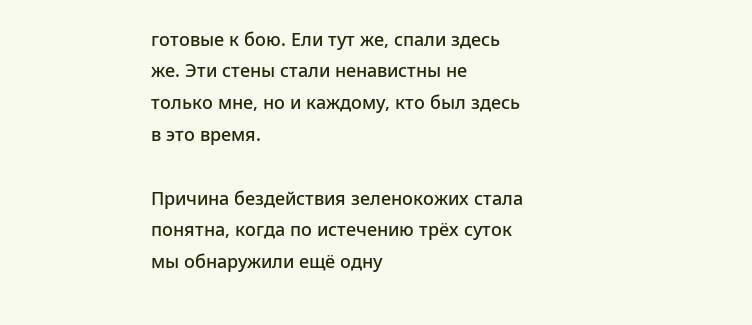готовые к бою. Ели тут же, спали здесь же. Эти стены стали ненавистны не только мне, но и каждому, кто был здесь в это время.

Причина бездействия зеленокожих стала понятна, когда по истечению трёх суток мы обнаружили ещё одну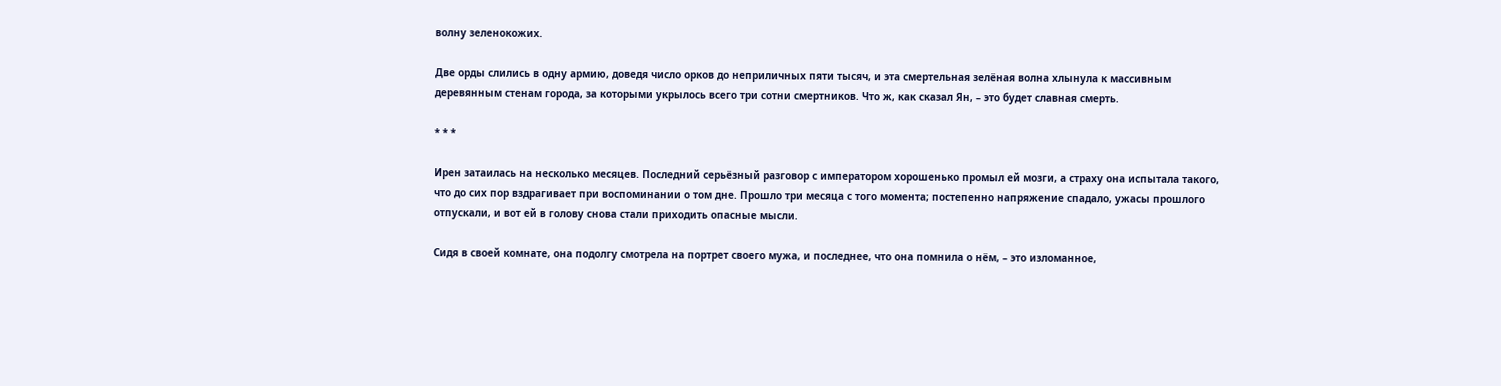волну зеленокожих.

Две орды слились в одну армию, доведя число орков до неприличных пяти тысяч, и эта смертельная зелёная волна хлынула к массивным деревянным стенам города, за которыми укрылось всего три сотни смертников. Что ж, как сказал Ян, – это будет славная смерть.

* * *

Ирен затаилась на несколько месяцев. Последний серьёзный разговор с императором хорошенько промыл ей мозги, а страху она испытала такого, что до сих пор вздрагивает при воспоминании о том дне. Прошло три месяца с того момента; постепенно напряжение спадало, ужасы прошлого отпускали, и вот ей в голову снова стали приходить опасные мысли.

Сидя в своей комнате, она подолгу смотрела на портрет своего мужа, и последнее, что она помнила о нём, – это изломанное,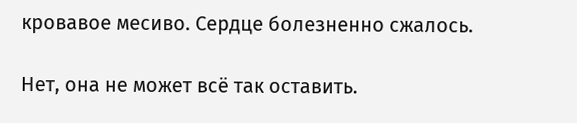кровавое месиво. Сердце болезненно сжалось.

Нет, она не может всё так оставить.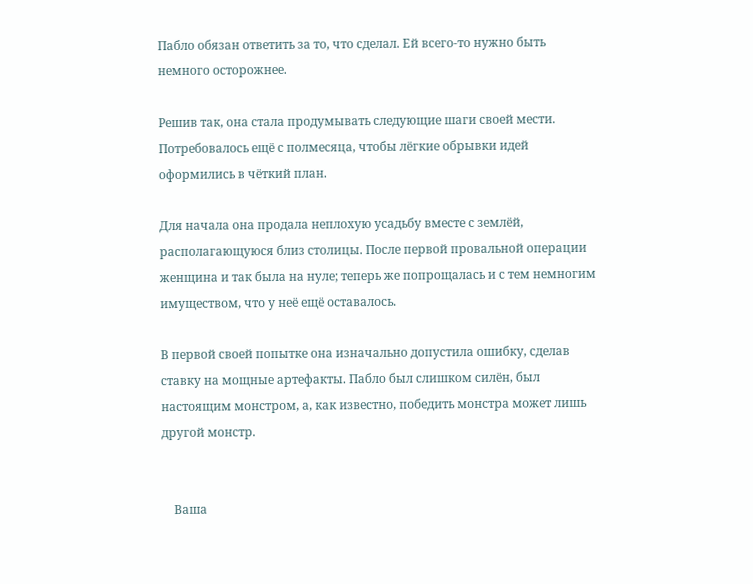Пабло обязан ответить за то, что сделал. Ей всего-то нужно быть немного осторожнее.

Решив так, она стала продумывать следующие шаги своей мести. Потребовалось ещё с полмесяца, чтобы лёгкие обрывки идей оформились в чёткий план.

Для начала она продала неплохую усадьбу вместе с землёй, располагающуюся близ столицы. После первой провальной операции женщина и так была на нуле; теперь же попрощалась и с тем немногим имуществом, что у неё ещё оставалось.

В первой своей попытке она изначально допустила ошибку, сделав ставку на мощные артефакты. Пабло был слишком силён, был настоящим монстром, а, как известно, победить монстра может лишь другой монстр.


    Ваша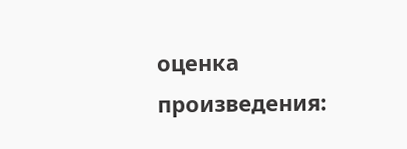оценка произведения: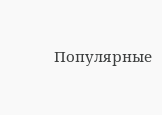Популярные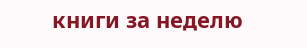книги за неделю